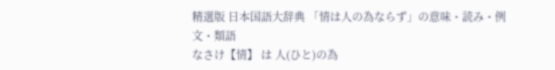精選版 日本国語大辞典 「情は人の為ならず」の意味・読み・例文・類語
なさけ【情】 は 人(ひと)の為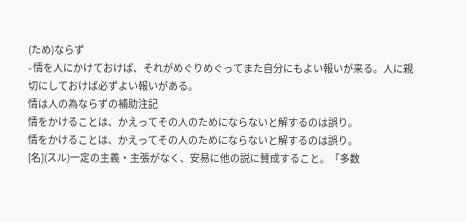(ため)ならず
- 情を人にかけておけば、それがめぐりめぐってまた自分にもよい報いが来る。人に親切にしておけば必ずよい報いがある。
情は人の為ならずの補助注記
情をかけることは、かえってその人のためにならないと解するのは誤り。
情をかけることは、かえってその人のためにならないと解するのは誤り。
[名](スル)一定の主義・主張がなく、安易に他の説に賛成すること。「多数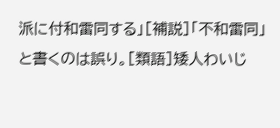派に付和雷同する」[補説]「不和雷同」と書くのは誤り。[類語]矮人わいじ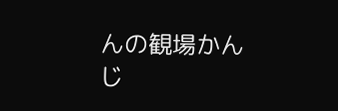んの観場かんじ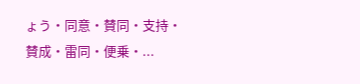ょう・同意・賛同・支持・賛成・雷同・便乗・...